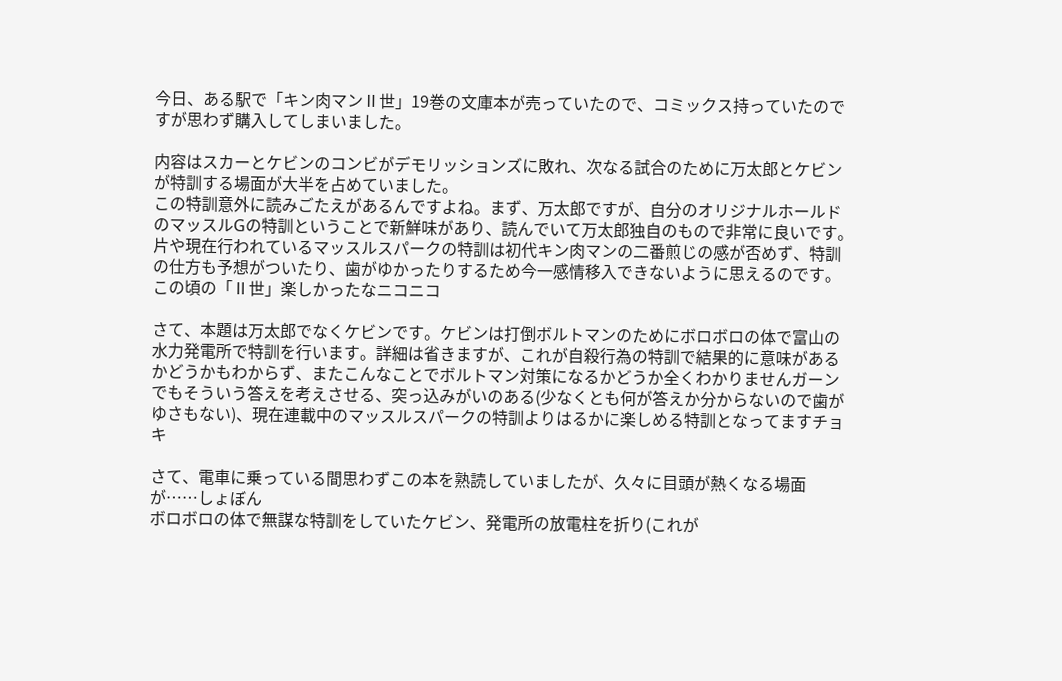今日、ある駅で「キン肉マンⅡ世」19巻の文庫本が売っていたので、コミックス持っていたのですが思わず購入してしまいました。

内容はスカーとケビンのコンビがデモリッションズに敗れ、次なる試合のために万太郎とケビンが特訓する場面が大半を占めていました。
この特訓意外に読みごたえがあるんですよね。まず、万太郎ですが、自分のオリジナルホールドのマッスルGの特訓ということで新鮮味があり、読んでいて万太郎独自のもので非常に良いです。
片や現在行われているマッスルスパークの特訓は初代キン肉マンの二番煎じの感が否めず、特訓の仕方も予想がついたり、歯がゆかったりするため今一感情移入できないように思えるのです。この頃の「Ⅱ世」楽しかったなニコニコ

さて、本題は万太郎でなくケビンです。ケビンは打倒ボルトマンのためにボロボロの体で富山の水力発電所で特訓を行います。詳細は省きますが、これが自殺行為の特訓で結果的に意味があるかどうかもわからず、またこんなことでボルトマン対策になるかどうか全くわかりませんガーンでもそういう答えを考えさせる、突っ込みがいのある(少なくとも何が答えか分からないので歯がゆさもない)、現在連載中のマッスルスパークの特訓よりはるかに楽しめる特訓となってますチョキ

さて、電車に乗っている間思わずこの本を熟読していましたが、久々に目頭が熱くなる場面が……しょぼん
ボロボロの体で無謀な特訓をしていたケビン、発電所の放電柱を折り(これが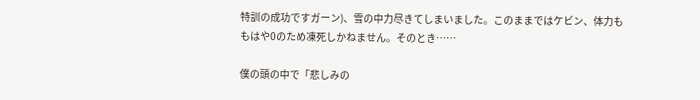特訓の成功ですガーン)、雪の中力尽きてしまいました。このままではケビン、体力ももはや0のため凍死しかねません。そのとき……

僕の頭の中で「悲しみの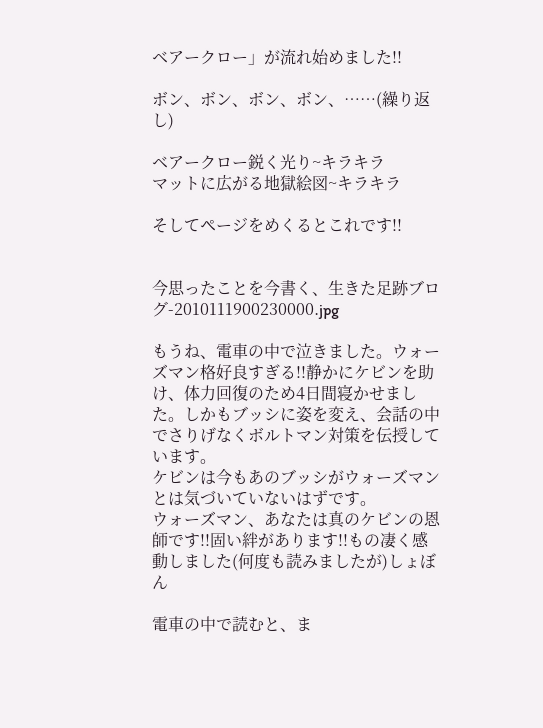ベアークロー」が流れ始めました!!

ボン、ボン、ボン、ボン、……(繰り返し)

ベアークロー鋭く光り~キラキラ
マットに広がる地獄絵図~キラキラ

そしてページをめくるとこれです!!


今思ったことを今書く、生きた足跡ブログ-2010111900230000.jpg

もうね、電車の中で泣きました。ウォーズマン格好良すぎる!!静かにケビンを助け、体力回復のため4日間寝かせました。しかもブッシに姿を変え、会話の中でさりげなくボルトマン対策を伝授しています。
ケビンは今もあのブッシがウォーズマンとは気づいていないはずです。
ウォーズマン、あなたは真のケビンの恩師です!!固い絆があります!!もの凄く感動しました(何度も読みましたが)しょぼん

電車の中で読むと、ま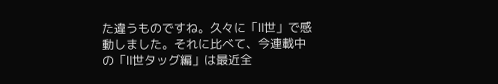た違うものですね。久々に「Ⅱ世」で感動しました。それに比べて、今連載中の「Ⅱ世タッグ編」は最近全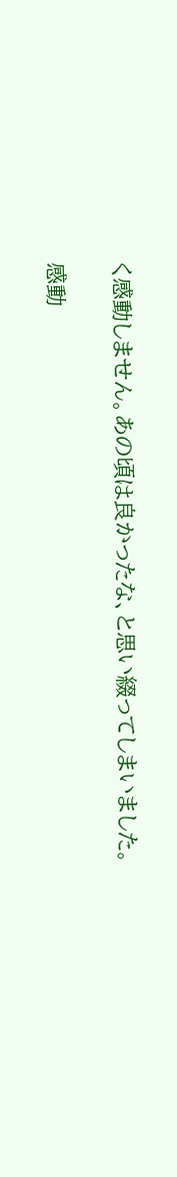く感動しません。あの頃は良かったな、と思い綴ってしまいました。

感動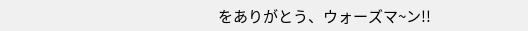をありがとう、ウォーズマ~ン!!